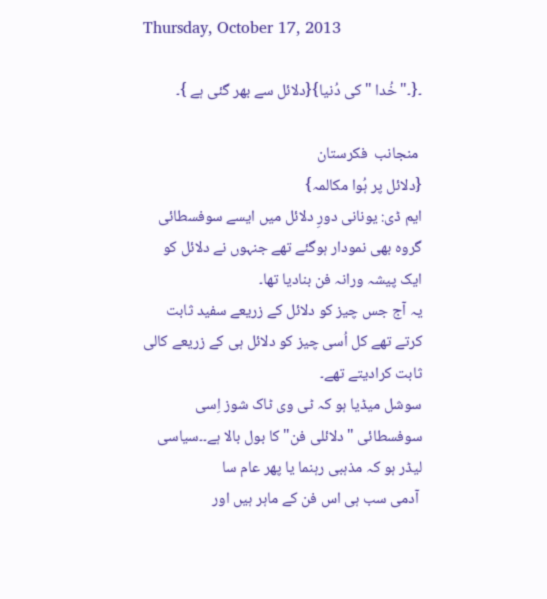Thursday, October 17, 2013

۔{۔"خُدا " کی دُنیا}{دلائل سے بھر گئی ہے }۔

 منجانب  فکرستان
{دلائل پر ہُوا مکالمہ}
ایم ڈی: یونانی دورِ دلائل میں ایسے سوفسطائی گروہ بھی نمودار ہوگئے تھے جنہوں نے دلائل کو ایک پیشہ ورانہ فن بنادیا تھا۔
یہ آج جس چیز کو دلائل کے زریعے سفید ثابت کرتے تھے کل اُسی چیز کو دلائل ہی کے زریعے کالی ثابت کرادیتے تھے۔
سوشل میڈیا ہو کہ ٹی وی ٹاک شوز اِسی سوفسطائی "دلائلی فن" کا بول بالا ہے۔۔سیاسی لیڈر ہو کہ مذہبی رہنما یا پھر عام سا
 آدمی سب ہی اس فن کے ماہر ہیں اور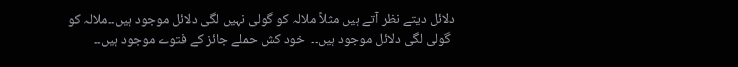دلائل دیتے نظر آتے ہیں مثلاً ملالہ کو گولی نہیں لگی دلائل موجود ہیں۔۔ملالہ کو
 گولی لگی دلائل موجود ہیں۔۔  خود کش حملے جائز کے فتوے موجود ہیں۔۔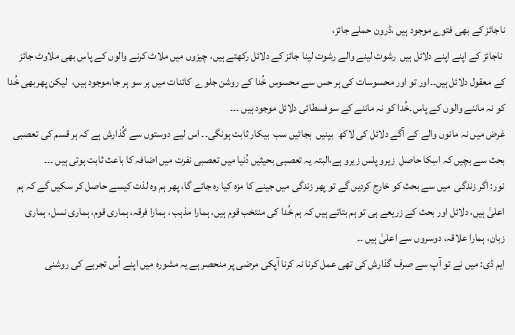ناجائز کے بھی فتوے موجود ہیں ،ڈرون حملے جائز،
 ناجائز کے اپنے اپنے دلائل ہیں  رشوت لینے والے رشوت لینا جائز کے دلائل رکھتے ہیں، چیزوں میں ملاٹ کرنے والوں کے پاس بھی ملاوٹ جائز کے معقول دلائل ہیں۔۔اور تو اور محسوسات کی ہر حس سے محسوس خُدا کے روشن جلوے  کائنات میں ہر سو ہر جا،موجود ہیں،  لیکن پھربھی خُدا کو نہ ماننے والوں کے پاس۔خُدا کو نہ ماننے کے سوفسطائی دلائل موجود ہیں ۔۔۔
غرض میں نہ مانوں والے کے آگے دلائل کی لاکھ  بیِنیں  بجائیں سب  بیکار ثابت ہونگی۔۔ اس لیے دوستوں سے گُذارش ہے کہ ہر قسم کی تعصبی بحث سے بچیں کہ اسِکا حاصل  زیرو پلس زیرو ہے،البتہ یہ تعصبی بحیثیں دُنیا میں تعصبی نفرت میں اضافہ کا باعث ثابت ہوتی ہیں ۔۔۔
نور: اگر زندگی  میں سے بحث کو خارج کردیں گے تو پھر زندگی میں جینے کا مزہ کیا رہ جائے گا، پھر ہم وہ لذت کیسے حاصل کر سکیں گے کہ ہم اعلیٰ ہیں، دلائل اور بحث کے زریعے ہی تو ہم بتاتے ہیں کہ ہم خُدا کی منتخب قوم ہیں، ہمارا مذہب ، ہمارا فرقہ، ہماری قوم، ہماری نسل، ہماری زبان، ہمارا علاقہ، دوسروں سے اعلیٰ ہیں ۔۔
ایم ڈی: میں نے تو آپ سے صرف گذارش کی تھی عمل کرنا نہ کرنا آپکی مرضی پر منحصر ہے یہ مشورہ میں اپنے اُس تجربے کی روشنی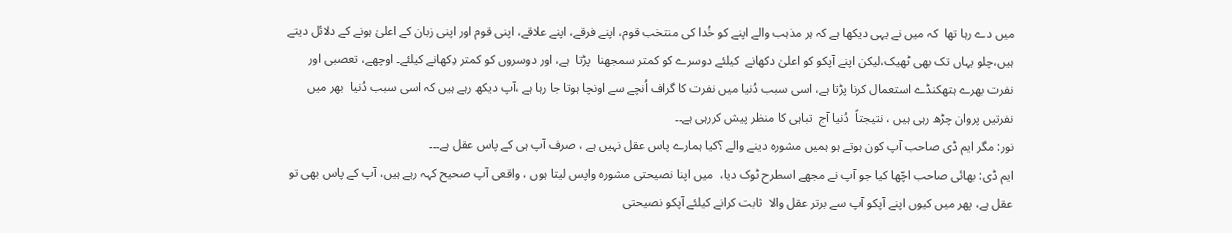میں دے رہا تھا  کہ میں نے یہی دیکھا ہے کہ ہر مذہب والے اپنے کو خُدا کی منتخب قوم، اپنے فرقے، اپنے علاقے، اپنی قوم اور اپنی زبان کے اعلیٰ ہونے کے دلائل دیتے ہیں،چلو یہاں تک بھی ٹھیک،لیکن اپنے آپکو کو اعلیٰ دکھانے  کیلئے دوسرے کو کمتر سمجھنا  پڑتا  ہے، اور دوسروں کو کمتر دِکھانے کیلئے۔ اوچھے، تعصبی اور نفرت بھرے ہتھکنڈے استعمال کرنا پڑتا ہے، اسی سبب دُنیا میں نفرت کا گراف اُنچے سے اونچا ہوتا جا رہا ہے ،آپ دیکھ رہے ہیں کہ اسی سبب دُنیا  بھر میں نفرتیں پروان چڑھ رہی ہیں ، نتیجتاً  دُنیا آج  تباہی کا منظر پیش کررہی ہے۔۔
نور: مگر ایم ڈی صاحب آپ کون ہوتے ہو ہمیں مشورہ دینے والے ؟کیا ہمارے پاس عقل نہیں ہے ، صرف آپ ہی کے پاس عقل ہے۔۔۔
ایم ڈی: بھائی صاحب اچّھا کیا جو آپ نے مجھے اسطرح ٹوک دیا،  میں اپنا نصیحتی مشورہ واپس لیتا ہوں ، واقعی آپ صحیح کہہ رہے ہیں، آپ کے پاس بھی تو عقل ہے، پھر میں کیوں اپنے آپکو آپ سے برتر عقل والا  ثابت کرانے کیلئے آپکو نصیحتی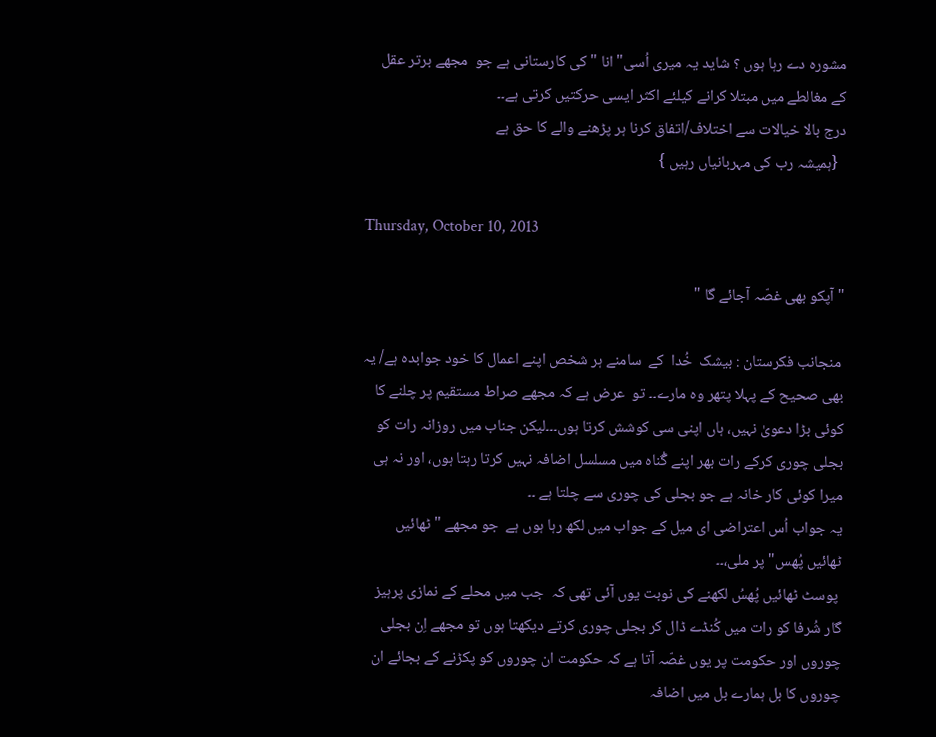مشورہ دے رہا ہوں ؟ شاید یہ میری اُسی" انا " کی کارستانی ہے جو  مجھے برتر عقل کے مغالطے میں مبتلا کرانے کیلئے اکثر ایسی حرکتیں کرتی ہے۔۔
درج بالا خیالات سے اختلاف/اتفاق کرنا ہر پڑھنے والے کا حق ہے
  {ہمیشہ رب کی مہربانیاں رہیں }

Thursday, October 10, 2013

" آپکو بھی غصّہ آجائے گا "

 منجانب فکرستان : بیشک  خُدا  کے  سامنے ہر شخص اپنے اعمال کا خود جوابدہ ہے/ یہ بھی صحیح کے پہلا پتھر وہ مارے۔۔ تو  عرض ہے کہ مجھے صراط مستقیم پر چلنے کا کوئی بڑا دعویٰ نہیں، ہاں اپنی سی کوشش کرتا ہوں۔۔۔لیکن جناب میں روزانہ رات کو بجلی چوری کرکے رات بھر اپنے گُناہ میں مسلسل اضافہ نہیں کرتا رہتا ہوں، اور نہ ہی میرا کوئی کار خانہ ہے جو بجلی کی چوری سے چلتا ہے ۔۔
یہ جواب اُس اعتراضی ای میل کے جواب میں لکھ رہا ہوں ہے  جو مجھے " ٹھائیں ٹھائیں پُھس" پر ملی،۔۔
 پوسٹ ٹھائیں پُھسُ لکھنے کی نوبت یوں آئی تھی کہ  جب میں محلے کے نمازی پرہیز گار شُرفا کو رات میں کُنڈے ڈال کر بجلی چوری کرتے دیکھتا ہوں تو مجھے اِن بجلی چوروں اور حکومت پر یوں غصّہ آتا ہے کہ حکومت ان چوروں کو پکڑنے کے بجائے ان چوروں کا بل ہمارے بل میں اضافہ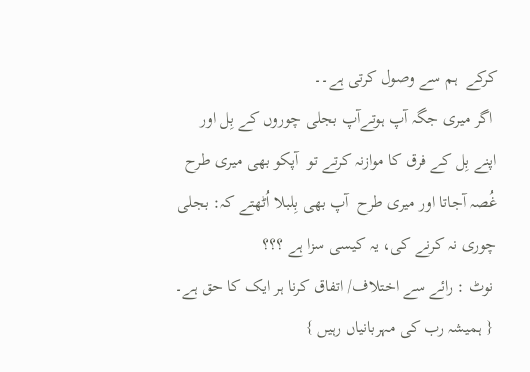کرکے  ہم سے وصول کرتی ہے۔۔
 اگر میری جگہ آپ ہوتےآپ بجلی چوروں کے بِل اور اپنے بِل کے فرق کا موازنہ کرتے تو  آپکو بھی میری طرح غُصہ آجاتا اور میری طرح  آپ بھی بِلبلا اُٹھتے کہ: بجلی چوری نہ کرنے کی، یہ کیسی سزا ہے ؟؟؟
 نوٹ : رائے سے اختلاف/ اتفاق کرنا ہر ایک کا حق ہے۔
 { ہمیشہ رب کی مہربانیاں رہیں }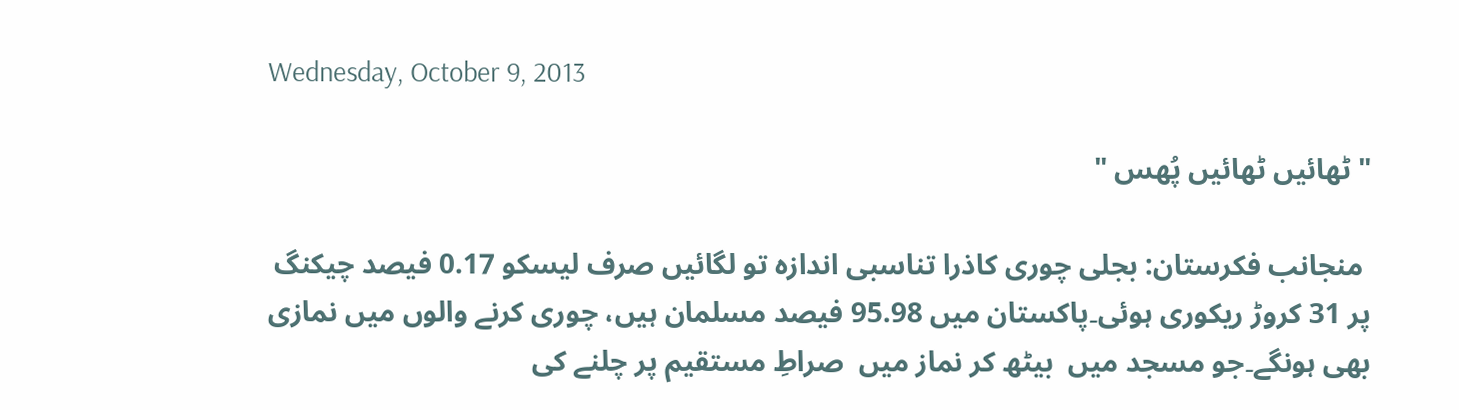Wednesday, October 9, 2013

" ٹھائیں ٹھائیں پُھس "

 منجانب فکرستان: بجلی چوری کاذرا تناسبی اندازہ تو لگائیں صرف لیسکو 0.17 فیصد چیکنگ پر 31 کروڑ ریکوری ہوئی۔پاکستان میں 95.98 فیصد مسلمان ہیں، چوری کرنے والوں میں نمازی بھی ہونگے۔جو مسجد میں  بیٹھ کر نماز میں  صراطِ مستقیم پر چلنے کی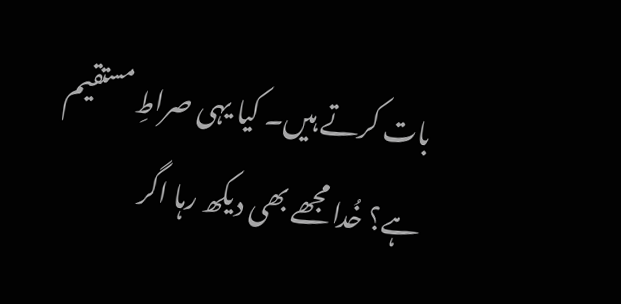بات کرتے ہیں۔ کیا یہی صراطِ مستقیم ہے؟ خُدا مجھے بھی دیکھ رہا اگر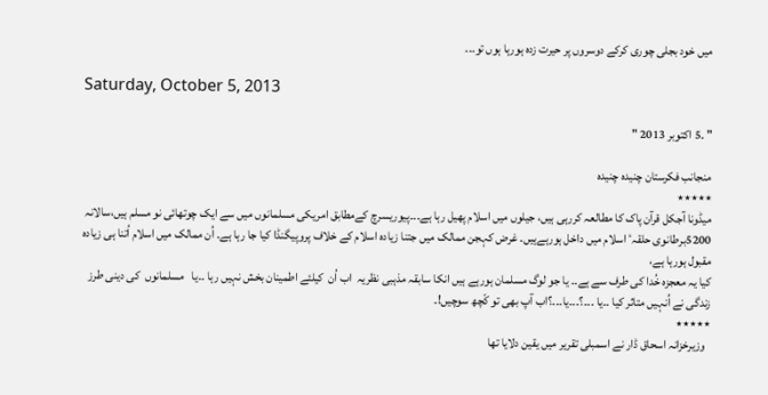میں خود بجلی چوری کرکے دوسروں پر حیرت زدہ ہورہا ہوں تو۔۔۔

Saturday, October 5, 2013

" ۔5 اکتوبر 2013 "

منجانب فکرستان چنیدہ چنیدہ
٭٭٭٭٭
میڈونا آجکل قرآن پاک کا مطالعہ کررہی ہیں، جیلوں میں اسلام پھیل رہا ہے۔۔۔پیوریسرچ کےمطابق امریکی مسلمانوں میں سے ایک چوتھائی نو مسلم ہیں،سالانہ 5200برطانوی حلقہٴ اسلام میں داخل ہورہےہیں۔ غرض کہجن ممالک میں جتنا زیادہ اسلام کے خلاف پروپیگنڈا کیا جا رہا ہے۔ اُن ممالک میں اسلام اُتنا ہی زیادہ مقبول ہورہا ہے،
کیا یہ معجزہ خُدا کی طرف سے ہے۔۔ یا جو لوگ مسلمان ہورہے ہیں انکا سابقہ مذہبی نظریہ  اب اُن  کیلئے اطمینان بخش نہیں رہا ۔۔یا   مسلمانوں  کی دینی طرز زندگی نے اُنہیں متاثر کیا ۔۔یا ۔۔۔؟۔۔۔یا۔۔۔؟اب آپ بھی تو کّچھ سوچیں!۔
٭٭٭٭٭
  وزیرخزانہ اسحاق ڈار نے اسمبلی تقریر میں یقین دلایا تھا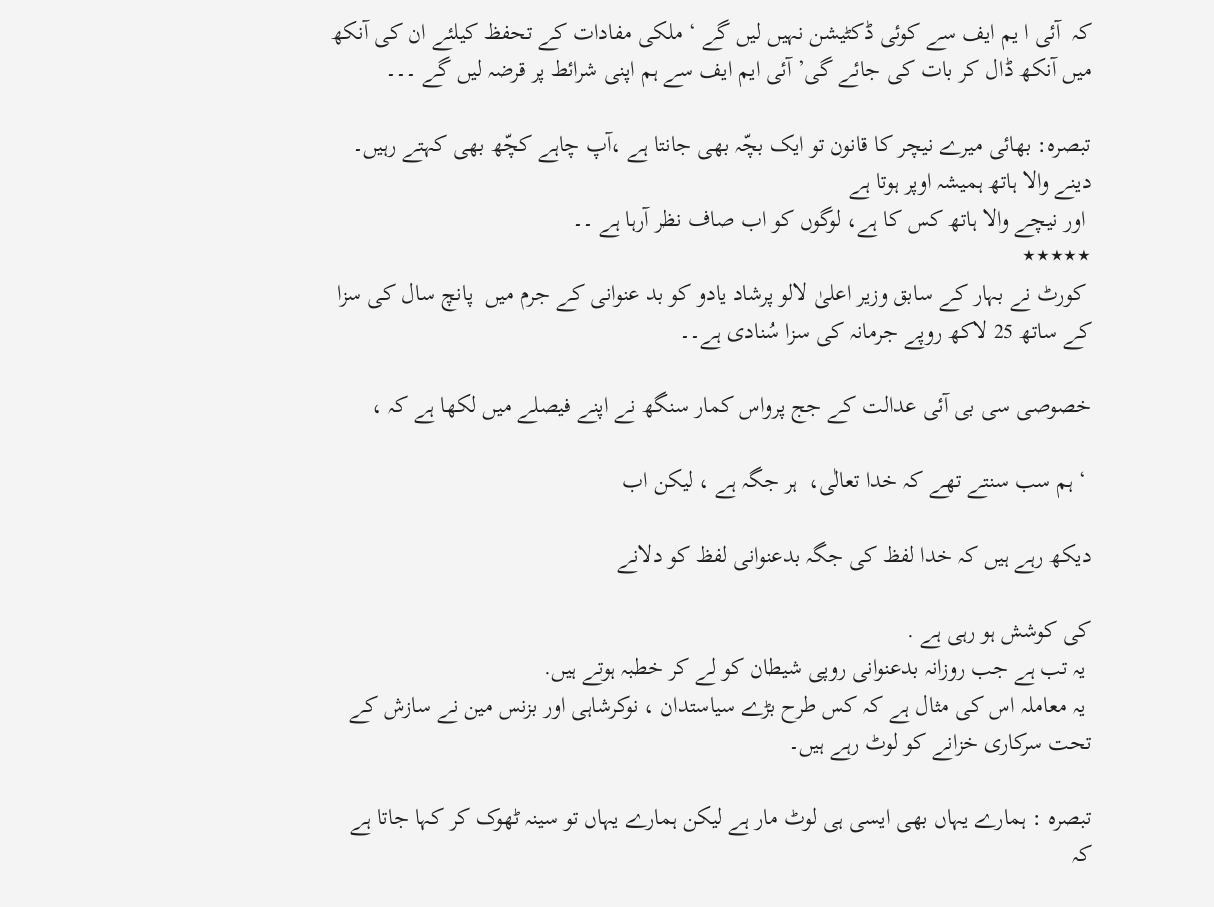کہ  آئی ا یم ایف سے کوئی ڈکٹیشن نہیں لیں گے ‘ ملکی مفادات کے تحفظ کیلئے ان کی آنکھ میں آنکھ ڈال کر بات کی جائے گی’آئی ایم ایف سے ہم اپنی شرائط پر قرضہ لیں گے ۔۔۔

تبصرہ: بھائی میرے نیچر کا قانون تو ایک بچّہ بھی جانتا ہے ،آپ چاہے کچّھ بھی کہتے رہیں۔ دینے والا ہاتھ ہمیشہ اوپر ہوتا ہے
 اور نیچے والا ہاتھ کس کا ہے، لوگوں کو اب صاف نظر آرہا ہے ۔۔
٭٭٭٭٭
 کورٹ نے بہار کے سابق وزیر اعلیٰ لالو پرشاد یادو کو بد عنوانی کے جرم میں  پانچ سال کی سزا کے ساتھ 25 لاکھ روپے جرمانہ کی سزا سُنادی ہے۔۔

خصوصی سی بی آئی عدالت کے جج پرواس کمار سنگھ نے اپنے فیصلے میں لکھا ہے کہ ،

 ‘ ہم سب سنتے تھے کہ خدا تعالٰی،  ہر جگہ ہے ، لیکن اب

دیکھ رہے ہیں کہ خدا لفظ کی جگہ بدعنوانی لفظ کو دلانے

کی کوشش ہو رہی ہے .
 یہ تب ہے جب روزانہ بدعنوانی روپی شیطان کو لے کر خطبہ ہوتے ہیں.
 یہ معاملہ اس کی مثال ہے کہ کس طرح بڑے سیاستدان ، نوکرشاہی اور بزنس مین نے سازش کے تحت سرکاری خزانے کو لوٹ رہے ہیں۔

تبصرہ : ہمارے یہاں بھی ایسی ہی لوٹ مار ہے لیکن ہمارے یہاں تو سینہ ٹھوک کر کہا جاتا ہے کہ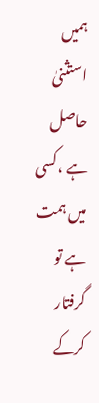ہمیں استثنیٰ حاصل ہے ،کسی میں ہمت ہے تو گرفتار کرکے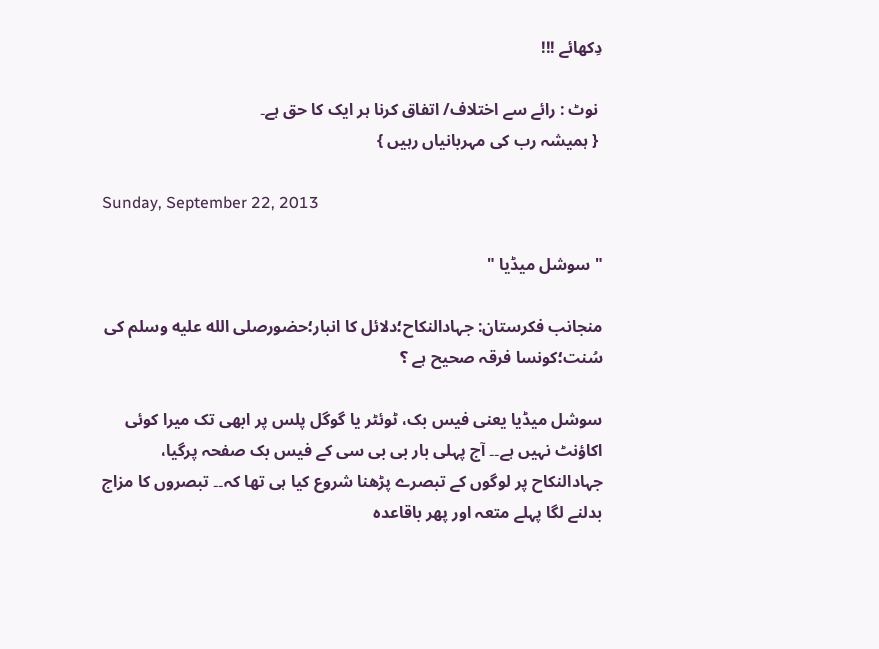دِکھائے !!!

 نوٹ : رائے سے اختلاف/ اتفاق کرنا ہر ایک کا حق ہے۔
 { ہمیشہ رب کی مہربانیاں رہیں }

Sunday, September 22, 2013

" سوشل میڈیا "

منجانب فکرستان: جہادالنکاح؛دلائل کا انبار؛حضورصلى الله عليه وسلم کی سُنت؛کونسا فرقہ صحیح ہے ؟

سوشل میڈیا یعنی فیس بک، ٹوئٹر یا گوگل پلس پر ابھی تک میرا کوئی اکاؤنٹ نہیں ہے۔۔ آج پہلی بار بی بی سی کے فیس بک صفحہ پرگیا، جہادالنکاح پر لوگوں کے تبصرے پڑھنا شروع کیا ہی تھا کہ۔۔ تبصروں کا مزاج بدلنے لگا پہلے متعہ اور پھر باقاعدہ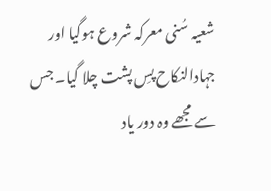شعیہ سُنی معرکہ شروع ہوگیا اور جہادالنکاح پسِ پشت چلا گیا۔ جس سے مجھے وہ دور یاد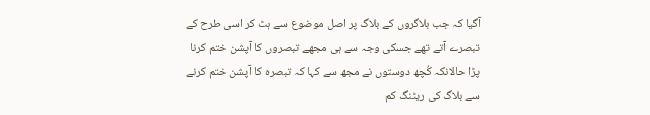آگیا کہ جب بلاگروں کے بلاگ پر اصل موضوع سے ہٹ کر اسی طرح کے تبصرے آتے تھے جسکی وجہ سے ہی مجھے تبصروں کا آپشن ختم کرنا پڑا حالانکہ کُچھ دوستوں نے مجھ سے کہا کہ تبصرہ کا آپشن ختم کرنے سے بلاگ کی ریٹنگ کم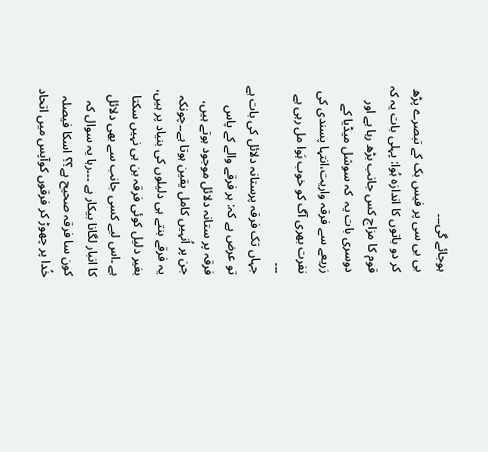ہوجائے گی۔۔۔
بی بی سی پر فیس بک کے تبصرے پڑھ کر دو باتوں کا اندازہ ہُوا: پہلی بات یہ کہ قوم کا مزاج کس جانب بڑھ رہا ہے اور دوسری بات یہ  کہ سوشل میڈیا کے زریعے سے فرقہ واریت،انتہا پسندی کی نفرت بھری آگ کو خوب ہَوا مل رہی ہے ۔۔۔
جہاں تک فرقہ پرستانہ دلائل کی بات ہے تو عرض ہے کہ: ہر فرقے والے کے پاس فرقہ پر ستانہ دلائل موجود ہوتے ہیں، جن پر اُنہیں کامل یقین ہوتا ہے۔۔چونکہ یہ فرقے بنتے ہی دلیلوں کی بنیاد پر ہیں، بغیر دلیل کوئی فرقہ بن ہی نہیں سکتا ہے ۔اس لیے کسی جانب سے بھی دلائل کا انبار لگانا بیکار ہے ۔۔۔رہا یہ سوال کہ  کون سا فرقہ صحیح ہے؟؟ اسکا فیصلہ خُدا پر چھوڑ کر فرقوں کوآپس میں اتحاد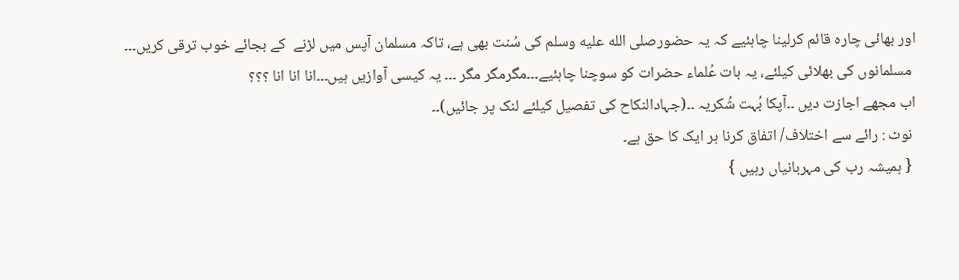اور بھائی چارہ قائم کرلینا چاہئیے کہ یہ حضورصلى الله عليه وسلم کی سُنت بھی ہے، تاکہ مسلمان آپس میں لڑنے  کے بجائے خوب ترقی کریں۔۔۔
 مسلمانوں کی بھلائی کیلئے، یہ بات عُلماء حضرات کو سوچنا چاہئیے۔۔۔مگرمگر مگر ۔۔۔ یہ کیسی آوازیں ہیں۔۔۔انا انا انا ؟؟؟
اب مجھے اجازت دیں ۔۔آپکا بُہت شُکریہ ۔۔(جہادالنکاح کی تفصیل کیلئے لنک پر جائیں)۔۔
 نوٹ : رائے سے اختلاف/ اتفاق کرنا ہر ایک کا حق ہے۔
 { ہمیشہ رب کی مہربانیاں رہیں }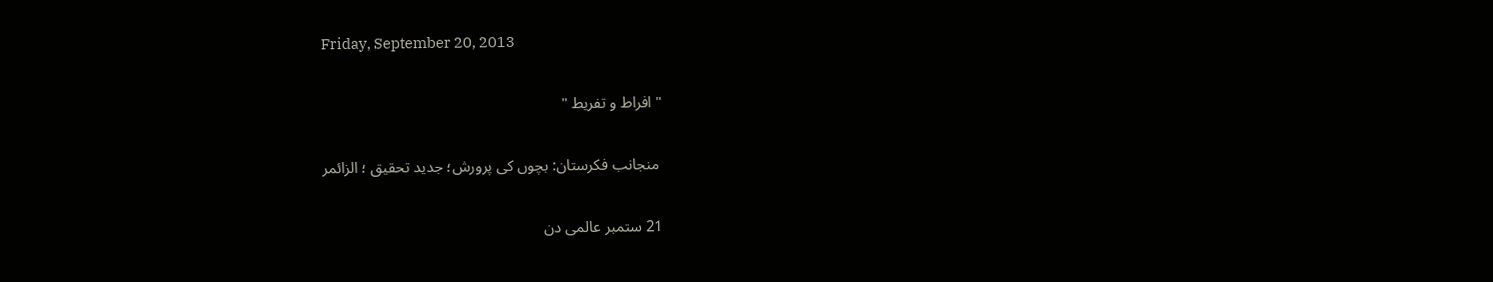Friday, September 20, 2013

" افراط و تفریط "

 منجانب فکرستان: بچوں کی پرورش؛ جدید تحقیق ؛ الزائمر

21 ستمبر عالمی دن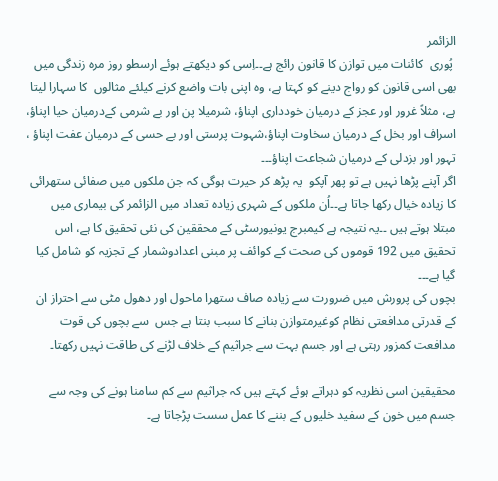الزائمر
 پُوری  کائنات میں توازن کا قانون رائج ہے۔۔اِسی کو دیکھتے ہوئے ارسطو روز مرہ زندگی میں بھی اسی قانون کو رواج دینے کو کہتا ہے، وہ اپنی بات واضع کرنے کیلئے مثالوں  کا سہارا لیتا ہے، مثلاً غرور اور عجز کے درمیان خودداری اپناؤ، شرمیلا پن اور بے شرمی کےدرمیان حیا اپناؤ، اسراف اور بخل کے درمیان سخاوت اپناؤ،شہوت پرستی اور بے حسی کے درمیان عفت اپناؤ ، تہور اور بزدلی کے درمیان شجاعت اپناؤ۔۔۔
اگر آپنے پڑھا نہیں ہے تو پھر آپکو  یہ پڑھ کر حیرت ہوگی کہ جن ملکوں میں صفائی ستھرائی کا زیادہ خیال رکھا جاتا ہے۔۔اُن ملکوں کے شہری زیادہ تعداد میں الزائمر کی بیماری میں  مبتلا ہوتے ہیں ۔۔یہ نتیجہ ہے کیمبرج یونیورسٹی کے محققین کی نئی تحقیق کا ہے، اس تحقیق میں 192 قوموں کی صحت کے کوائف پر مبنی اعدادوشمار کے تجزیہ کو شامل کیا گیا ہے۔۔۔
بچوں کی پرورش میں ضرورت سے زیادہ صاف ستھرا ماحول اور دھول مٹی سے احتراز ان کے قدرتی مدافعتی نظام کوغیرمتوازن بنانے کا سبب بنتا ہے جس  سے بچوں کی قوت مدافعت کمزور رہتی ہے اور جسم بہت سے جراثیم کے خلاف لڑنے کی طاقت نہیں رکھتا۔

محقیقین اسی نظریہ کو دہراتے ہوئے کہتے ہیں کہ جراثیم سے کم سامنا ہونے کی وجہ سے جسم میں خون کے سفید خلیوں کے بننے کا عمل سست پڑجاتا ہے۔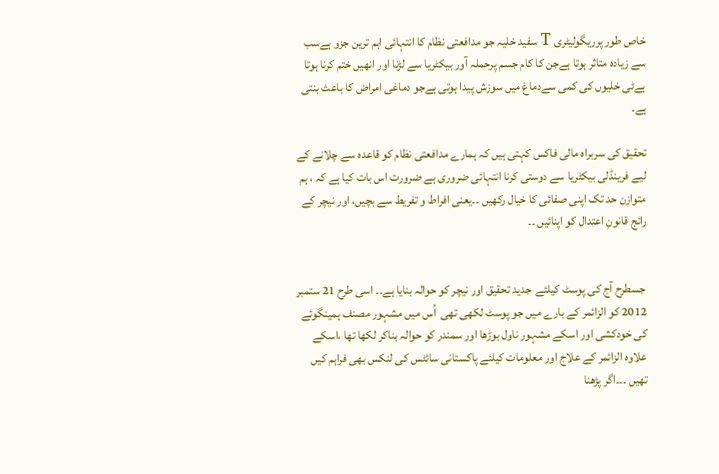خاص طور پرریگولیٹری T سفید خلیہ جو مدافعتی نظام کا انتہائی اہم ترین جزو ہےسب سے زیادہ متاثر ہوتا ہےجن کا کام جسم پرحملہ آور بیکٹریا سے لڑنا اور انھیں ختم کرنا ہوتا ہےٹی خلیوں کی کمی سےدماغ میں سوزش پیدا ہوتی ہےجو دماغی امراض کا باعث بنتی ہے۔

تحقیق کی سربراہ مالی فاکس کہتی ہیں کہ ہمارے مدافعتی نظام کو قاعدہ سے چلانے کے لیے فرینڈلی بیکٹریا سے دوستی کرنا انتہائی ضروری ہے ضرورت اس بات کیا ہے کہ ، ہم متوازن حد تک اپنی صفائی کا خیال رکھیں ۔۔یعنی افراط و تفریط سے بچیں، اور نیچر کے رائج قانونِ اعتدال کو اپنائیں ۔۔


 جسطرح آج کی پوسٹ کیلئے  جدید تحقیق اور نیچر کو حوالہ بنایا ہے۔۔ اسی طرح 21 ستمبر 2012 کو الزائمر کے بارے میں جو پوسٹ لکھی تھی  اُس میں مشہور مصنف ہمینگوئے کی خودکشی اور اسکے مشہور ناول بوڑھا اور سمندر کو حوالہ بناکر لکھا تھا ،اسکے علاوہ الزائمر کے علاج اور معلومات کیلئے پاکستانی سائٹس کی لنکس بھی فراہم کیں تھیں ۔۔۔اگر پڑھنا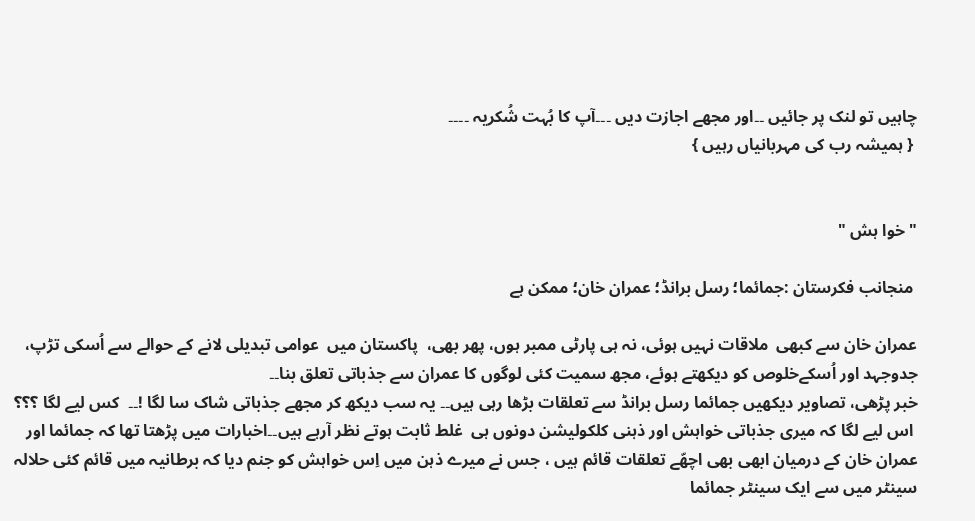چاہیں تو لنک پر جائیں ۔۔اور مجھے اجازت دیں ۔۔۔آپ کا بُہت شُکریہ ۔۔۔۔
 { ہمیشہ رب کی مہربانیاں رہیں }


"خوا ہش "

 منجانب فکرستان :جمائما؛ رسل برانڈ؛ عمران خان؛ ممکن ہے

عمران خان سے کبھی  ملاقات نہیں ہوئی، نہ ہی پارٹی ممبر ہوں، پھر بھی،  پاکستان میں  عوامی تبدیلی لانے کے حوالے سے اُسکی تڑپ، جدوجہد اور اُسکےخلوص کو دیکھتے ہوئے، مجھ سمیت کئی لوگوں کا عمران سے جذباتی تعلق بنا۔۔
خبر پڑھی، تصاویر دیکھیں جمائما رسل برانڈ سے تعلقات بڑھا رہی ہیں۔۔ یہ سب دیکھ کر مجھے جذباتی شاک سا لگا !۔۔  کس لیے لگا ؟؟؟
 اس لیے لگا کہ میری جذباتی خواہش اور ذہنی کلکولیشن دونوں ہی  غلط ثابت ہوتے نظر آرہے ہیں۔۔اخبارات میں پڑھتا تھا کہ جمائما اور عمران خان کے درمیان ابھی بھی اچھّے تعلقات قائم ہیں ، جس نے میرے ذہن میں اِس خواہش کو جنم دیا کہ برطانیہ میں قائم کئی حلالہ سینٹر میں سے ایک سینٹر جمائما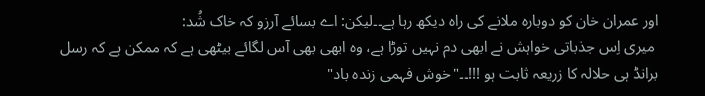اور عمران خان کو دوبارہ ملانے کی راہ دیکھ رہا ہے۔۔لیکن: اے بسائے آرزو کہ خاک شُد:
 میری اِس جذباتی خواہش نے ابھی دم نہیں توڑا ہے، وہ ابھی بھی آس لگائے بیٹھی ہے کہ ممکن ہے کہ رسل برانڈ ہی حلالہ کا زریعہ ثابت ہو !!!۔۔"خوش فہمی زندہ باد"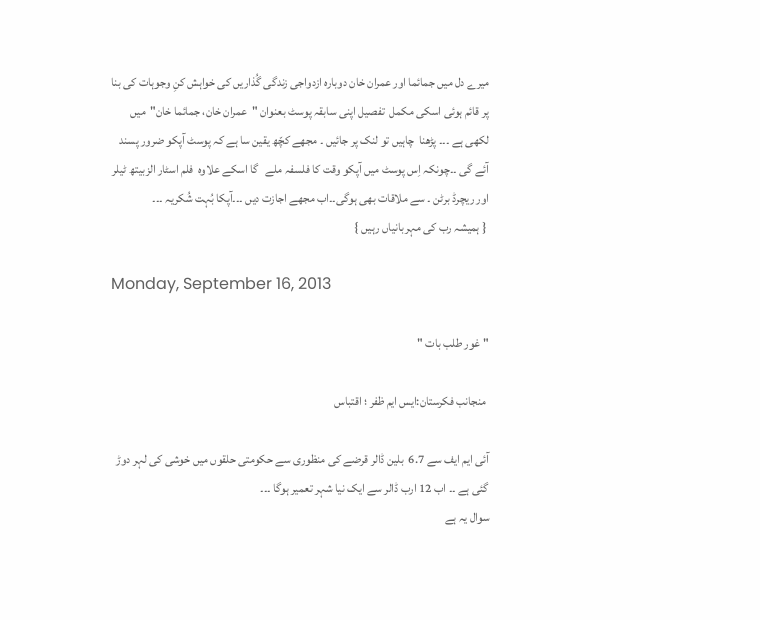میرے دل میں جمائما اور عمران خان دوبارہ ازدواجی زندگی گُذاریں کی خواہش کنِ وجوہات کی بنا پر قائم ہوئی اسکی مکمل  تفصیل اپنی سابقہ پوسٹ بعنوان "عمران خان، جمائما خان"  میں لکھی ہے ۔۔۔ پڑھنا  چاہیں تو لنک پر جائیں ۔ مجھے کچّھ یقین سا ہے کہ پوسٹ آپکو ضرور پسند آئے گی ۔۔چونکہ اِس پوسٹ میں آپکو وقت کا فلسفہ ملے   گا اسکے علاوہ  فلم اسٹار الزبیتھ ٹیلر اور ریچرڈ برٹن ۔ سے ملاقات بھی ہوگی۔۔اب مجھے اجازت دیں ۔۔۔آپکا بُہت شُکریہ ۔۔۔
 { ہمیشہ رب کی مہربانیاں رہیں }

Monday, September 16, 2013

" غور طلب بات "

 منجانب فکرستان:ایس ایم ظفر ؛ اقتباس

آئی ایم ایف سے 6.7  بلین ڈالر قرضے کی منظوری سے حکومتی حلقوں میں خوشی کی لہر دوڑ گئی ہے ۔۔ اب 12 ارب ڈالر سے ایک نیا شہر تعمیر ہوگا ۔۔۔
سوال یہ ہے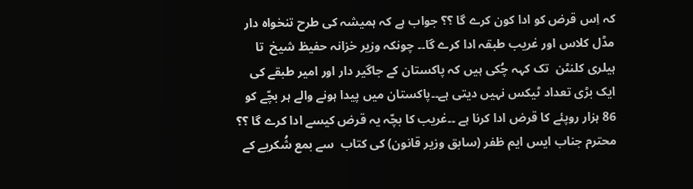کہ اِس قرض کو ادا کون کرے گا ؟؟ جواب ہے کہ ہمیشہ کی طرح تنخواہ دار مڈل کلاس اور غریب طبقہ ادا کرے گا۔۔ چونکہ وزیر خزانہ حفیظ شیخ  تا  ہیلری کلنٹن  تک کہہ چُکی ہیں کہ پاکستان کے جاگیر دار اور امیر طبقے کی ایک بڑی تعداد ٹیکس نہیں دیتی ہے۔۔پاکستان میں پیدا ہونے والے ہر بچّے کو 86 ہزار روپئے کا قرض ادا کرنا ہے ۔۔غریب کا بچّہ یہ قرض کیسے ادا کرے گا ؟؟
محترم جناب ایس ایم ظفر (سابق وزیر قانون) کی کتاب  سے بمع شُکریے کے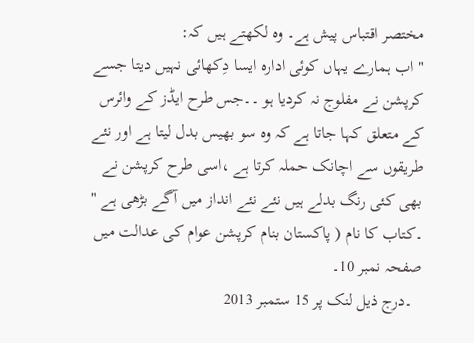مختصر اقتباس پیش ہے۔ وہ لکھتے ہیں کہ:
" اب ہمارے یہاں کوئی ادارہ ایسا دِکھائی نہیں دیتا جسے کرپشن نے مفلوج نہ کردیا ہو ۔۔جس طرح ایڈز کے وائرس کے متعلق کہا جاتا ہے کہ وہ سو بھیس بدل لیتا ہے اور نئے طریقوں سے اچانک حملہ کرتا ہے ،اسی طرح کرپشن نے بھی کئی رنگ بدلے ہیں نئے نئے انداز میں آگے بڑھی ہے " ۔کتاب کا نام ( پاکستان بنام کرپشن عوام کی عدالت میں صفحہ نمبر 10۔
  ۔درج ذیل لنک پر 15 ستمبر 2013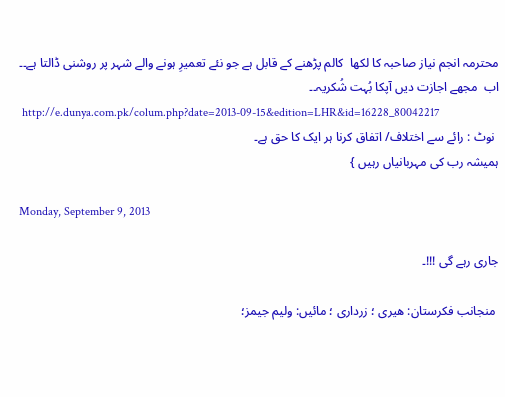محترمہ انجم نیاز صاحبہ کا لکھا  کالم پڑھنے کے قابل ہے جو نئے تعمیرِ ہونے والے شہر پر روشنی ڈالتا ہے۔۔ اب  مجھے اجازت دیں آپکا بُہت شُکریہ۔۔
 http://e.dunya.com.pk/colum.php?date=2013-09-15&edition=LHR&id=16228_80042217
 نوٹ : رائے سے اختلاف/ اتفاق کرنا ہر ایک کا حق ہے۔
ہمیشہ رب کی مہربانیاں رہیں }

Monday, September 9, 2013

جاری رہے گی !!!۔

 منجانب فکرستان: ھیری ؛ زرداری ؛ مائیں: ولیم جیمز؛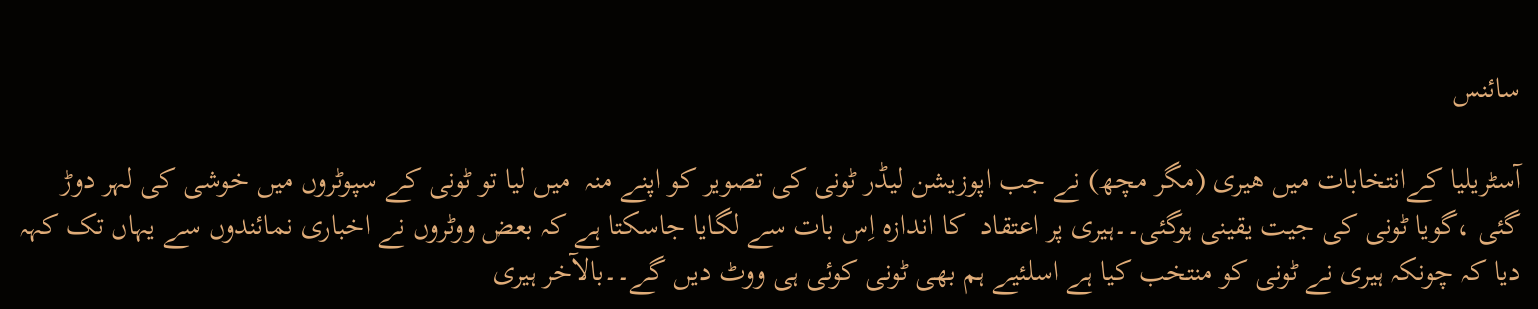سائنس

آسٹریلیا کےانتخابات میں ھیری (مگر مچھ) نے جب اپوزیشن لیڈر ٹونی کی تصویر کو اپنے منہ  میں لیا تو ٹونی کے سپوٹروں میں خوشی کی لہر دوڑ گئی ،گویا ٹونی کی جیت یقینی ہوگئی۔۔ہیری پر اعتقاد  کا اندازہ اِس بات سے لگایا جاسکتا ہے کہ بعض ووٹروں نے اخباری نمائندوں سے یہاں تک کہہ دیا کہ چونکہ ہیری نے ٹونی کو منتخب کیا ہے اسلئیے ہم بھی ٹونی کوئی ہی ووٹ دیں گے۔۔بالآخر ہیری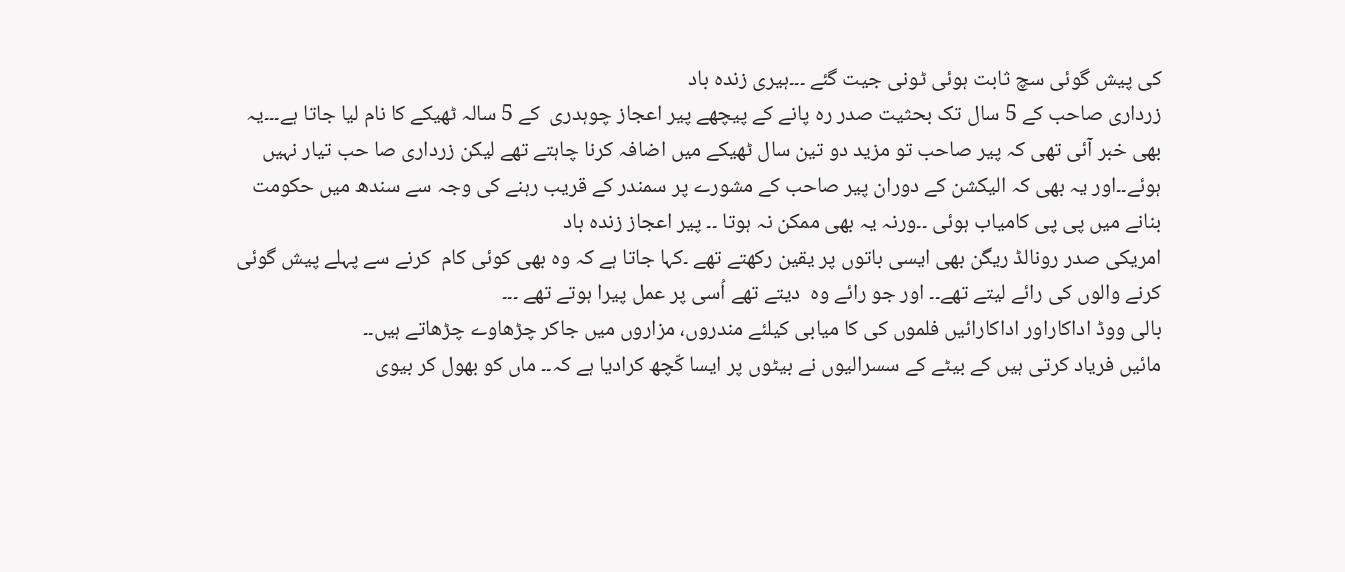کی پیش گوئی سچ ثابت ہوئی ٹونی جیت گئے ۔۔۔ہیری زندہ باد
زرداری صاحب کے 5 سال تک بحثیت صدر رہ پانے کے پیچھے پیر اعجاز چوہدری  کے 5 سالہ ٹھیکے کا نام لیا جاتا ہے۔۔۔یہ بھی خبر آئی تھی کہ پیر صاحب تو مزید دو تین سال ٹھیکے میں اضافہ کرنا چاہتے تھے لیکن زرداری صا حب تیار نہیں ہوئے۔۔اور یہ بھی کہ الیکشن کے دوران پیر صاحب کے مشورے پر سمندر کے قریب رہنے کی وجہ سے سندھ میں حکومت بنانے میں پی پی کامیاب ہوئی ۔۔ورنہ یہ بھی ممکن نہ ہوتا ۔۔ پیر اعجاز زندہ باد
امریکی صدر رونالڈ ریگن بھی ایسی باتوں پر یقین رکھتے تھے ۔کہا جاتا ہے کہ وہ بھی کوئی کام  کرنے سے پہلے پیش گوئی کرنے والوں کی رائے لیتے تھے۔۔ اور جو رائے وہ  دیتے تھے اُسی پر عمل پیرا ہوتے تھے ۔۔۔
بالی ووڈ اداکاراور اداکارائیں فلموں کی کا میابی کیلئے مندروں، مزاروں میں جاکر چڑھاوے چڑھاتے ہیں۔۔
مائیں فریاد کرتی ہیں کے بیٹے کے سسرالیوں نے بیٹوں پر ایسا کّچھ کرادیا ہے کہ۔۔ ماں کو بھول کر بیوی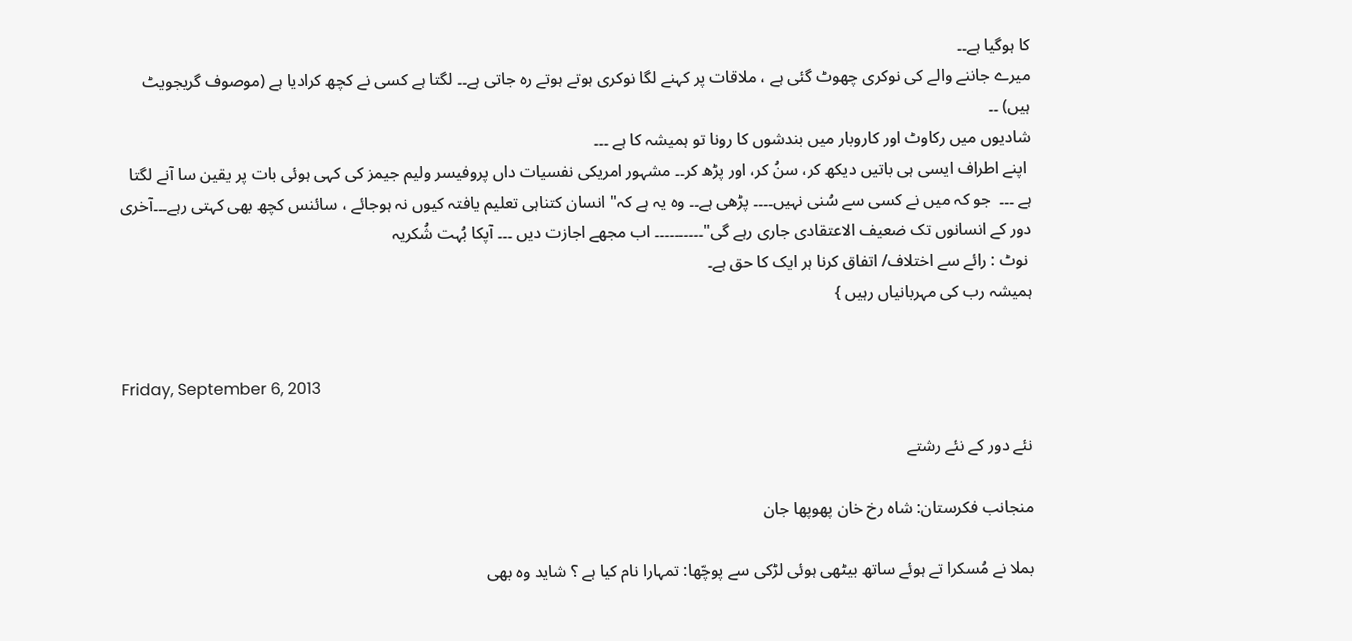کا ہوگیا ہے۔۔
میرے جاننے والے کی نوکری چھوٹ گئی ہے ، ملاقات پر کہنے لگا نوکری ہوتے ہوتے رہ جاتی ہے۔۔ لگتا ہے کسی نے کچھ کرادیا ہے (موصوف گریجویٹ ہیں) ۔۔
شادیوں میں رکاوٹ اور کاروبار میں بندشوں کا رونا تو ہمیشہ کا ہے ۔۔۔
 اپنے اطراف ایسی ہی باتیں دیکھ کر، سنُ کر، اور پڑھ کر۔۔ مشہور امریکی نفسیات داں پروفیسر ولیم جیمز کی کہی ہوئی بات پر یقین سا آنے لگتا ہے ۔۔۔  جو کہ میں نے کسی سے سُنی نہیں۔۔۔۔ پڑھی ہے۔۔ وہ یہ ہے کہ" انسان کتناہی تعلیم یافتہ کیوں نہ ہوجائے ، سائنس کچھ بھی کہتی رہے۔۔۔آخری دور کے انسانوں تک ضعیف الاعتقادی جاری رہے گی"۔۔۔۔۔۔۔۔۔۔ اب مجھے اجازت دیں ۔۔۔ آپکا بُہت شُکریہ
 نوٹ : رائے سے اختلاف/ اتفاق کرنا ہر ایک کا حق ہے۔
ہمیشہ رب کی مہربانیاں رہیں }


Friday, September 6, 2013

نئے دور کے نئے رشتے

منجانب فکرستان: شاہ رخ خان پھوپھا جان

بملا نے مُسکرا تے ہوئے ساتھ بیٹھی ہوئی لڑکی سے پوچّھا: تمہارا نام کیا ہے ؟ شاید وہ بھی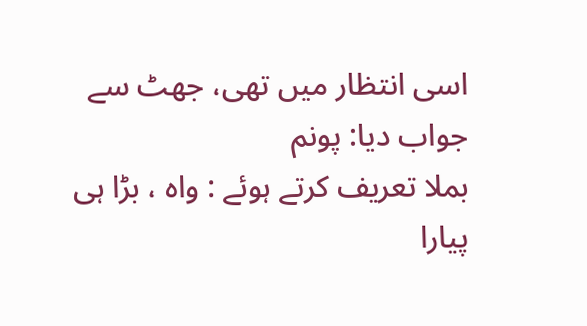اسی انتظار میں تھی، جھٹ سے جواب دیا: پونم
بملا تعریف کرتے ہوئے : واہ ، بڑا ہی پیارا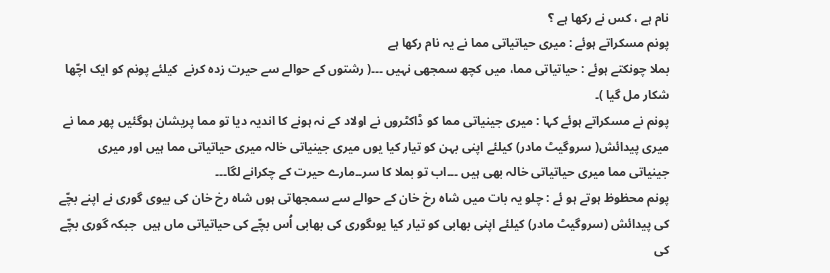نام ہے ، کس نے رکھا ہے ؟
پونم مسکراتے ہوئے : میری حیاتیاتی مما نے یہ نام رکھا ہے
بملا چونکتے ہوئے : حیاتیاتی مما، میں کچھ سمجھی نہیں ۔۔۔( رشتوں کے حوالے سے حیرت زدہ کرنے  کیلئے پونم کو ایک اچّھا شکار مل گیا )۔
پونم نے مسکراتے ہوئے کہا : میری جینیاتی مما کو ڈاکٹروں نے اولاد کے نہ ہونے کا اندیہ دیا تو مما پریشان ہوگئیں پھر مما نے میری پیدائش( سروگیٹ مادر) کیلئے اپنی بہن کو تیار کیا یوں میری جینیاتی خالہ میری حیاتیاتی مما ہیں اور میری جینیاتی مما میری حیاتیاتی خالہ بھی ہیں ۔۔۔اب تو بملا کا سر۔۔مارے حیرت کے چکرانے لگا۔۔۔
پونم محظوظ ہوتے ہو ئے : چلو یہ بات میں شاہ رخ خان کے حوالے سے سمجھاتی ہوں شاہ رخ خان کی بیوی گوری نے اپنے بچّے کی پیدائش (سروگیٹ مادر) کیلئے اپنی بھابی کو تیار کیا یوںگوری کی بھابی اُس بچّے کی حیاتیاتی ماں ہیں  جبکہ گوری بچّے  کی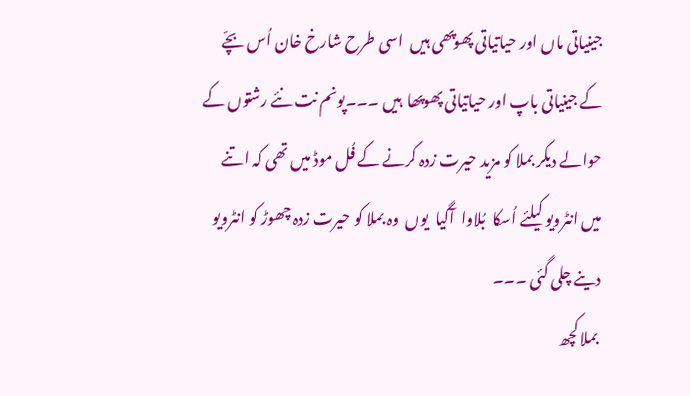جینیاتی ماں اور حیاتیاتی پھوپھی ہیں  اسی طرح شارخ خان اُس بچّے کے جینیاتی باپ اور حیاتیاتی پھوپھا  ہیں ۔۔۔پونم نت نئے رشتوں کے حوالے دیکر بملا کو مزید حیرت زدہ کرنے کے فُل موڈ میں تھی کہ اتنے میں انٹرویو کیلئے اُسکا  بُلاوا  آگیا  یوں  وہ بملا کو حیرت زدہ چھوڑ کو انٹرویو دینے چلی گئی ۔۔۔
 بملا کچھ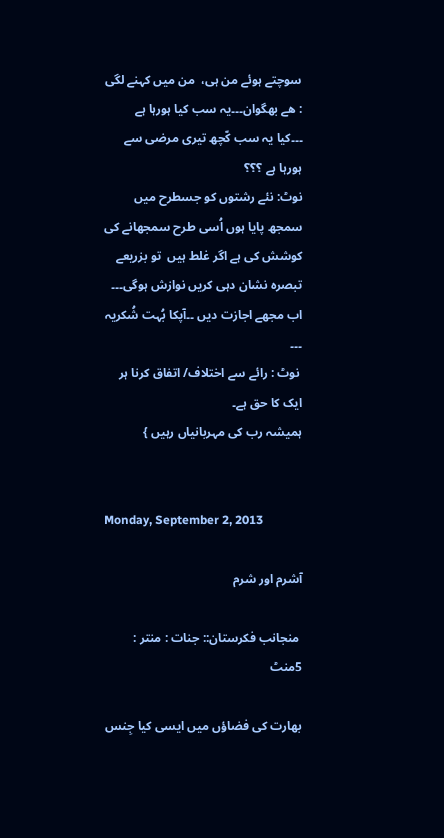سوچتے ہوئے من ہی،  من میں کہنے لگی : ھے بھگوان۔۔۔یہ سب کیا ہورہا ہے  ۔۔۔کیا یہ سب کّچھ تیری مرضی سے ہورہا ہے ؟؟؟
نوٹ: نئے رشتوں کو جسطرح میں سمجھ پایا ہوں اُسی طرح سمجھانے کی کوشش کی ہے اگر غلط ہیں  تو بزریعے تبصرہ نشان دہی کریں نوازش ہوگی۔۔۔ اب مجھے اجازت دیں ۔۔آپکا بُہت شُکریہ ۔۔۔
 نوٹ : رائے سے اختلاف/ اتفاق کرنا ہر ایک کا حق ہے۔
ہمیشہ رب کی مہربانیاں رہیں }


Monday, September 2, 2013

آشرم اور شرم

 منجانب فکرستان:: جنات : منتر : 5منٹ

بھارت کی فضاؤں میں ایسی کیا جِنس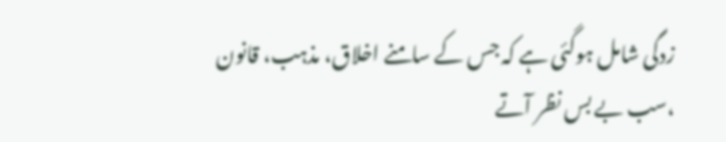زدگی شامل ہوگئی ہے کہ جس کے سامنے اخلاق، مذہب، قانون ،سب بے بس نظر آتے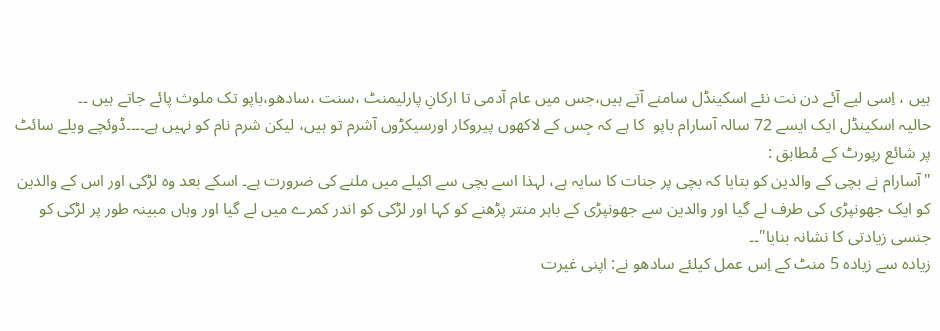ہیں ، اِسی لیے آئے دن نت نئے اسکینڈل سامنے آتے ہیں،جس میں عام آدمی تا ارکانِ پارلیمنٹ ،سنت ،سادھو،باپو تک ملوث پائے جاتے ہیں ۔۔
حالیہ اسکینڈل ایک ایسے 72 سالہ آسارام باپو  کا ہے کہ جِس کے لاکھوں پیروکار اورسیکڑوں آشرم تو ہیں، لیکن شرم نام کو نہیں ہے۔۔۔۔ڈوئچے ویلے سائٹ پر شائع رپورٹ کے مُطابق :
"آسارام نے بچی کے والدین کو بتایا کہ بچی پر جنات کا سایہ ہے، لہذا اسے بچی سے اکیلے میں ملنے کی ضرورت ہے۔ اسکے بعد وہ لڑکی اور اس کے والدین کو ایک جھونپڑی کی طرف لے گیا اور والدین سے جھونپڑی کے باہر منتر پڑھنے کو کہا اور لڑکی کو اندر کمرے میں لے گیا اور وہاں مبینہ طور پر لڑکی کو جنسی زیادتی کا نشانہ بنایا"۔۔
زیادہ سے زیادہ 5 منٹ کے اِس عمل کیلئے سادھو نے: اپنی غیرت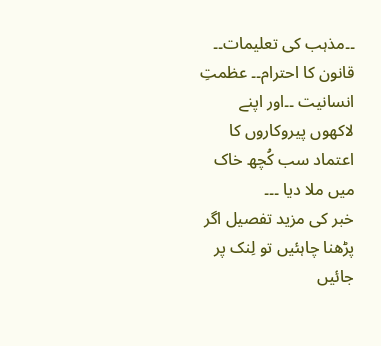۔۔مذہب کی تعلیمات۔۔ قانون کا احترام۔۔ عظمتِ انسانیت ۔۔اور اپنے لاکھوں پیروکاروں کا اعتماد سب کُچھ خاک میں ملا دیا ۔۔۔
خبر کی مزید تفصیل اگر پڑھنا چاہئیں تو لِنک پر جائیں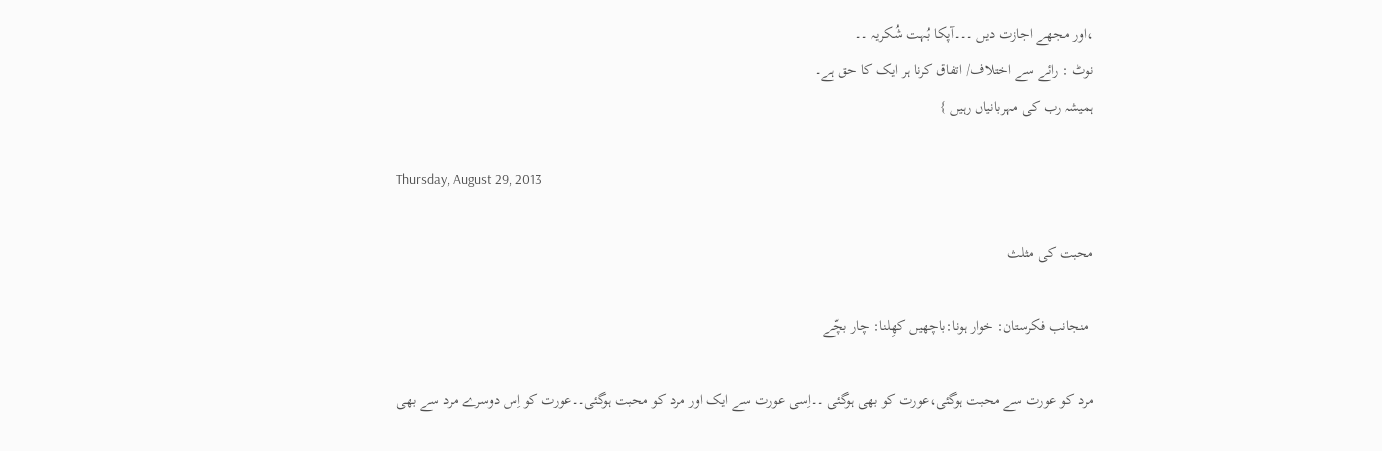،اور مجھے اجازت دیں ۔۔۔آپکا بُہت شُکریہ ۔۔
نوٹ : رائے سے اختلاف/ اتفاق کرنا ہر ایک کا حق ہے۔
ہمیشہ رب کی مہربانیاں رہیں }

Thursday, August 29, 2013

محبت کی مثلث

 منجانب فکرستان: خوار ہونا:باچھیں کھِلنا: چار بچّے

مرد کو عورت سے محبت ہوگئی،عورت کو بھی ہوگئی ۔۔اِسی عورت سے ایک اور مرد کو محبت ہوگئی۔۔عورت کو اِس دوسرے مرد سے بھی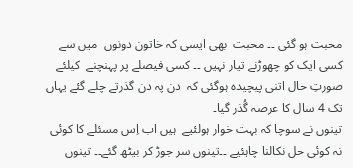محبت ہو گئی ۔۔ محبت  بھی ایسی کہ خاتون دونوں  میں سے کسی ایک کو چھوڑنے تیار نہیں ۔۔ کسی فیصلے پر پہنچنے  کیلئے صورتِ حال اتنی پیچیدہ ہوگئی کہ  دن پہ دن گذرتے چلے گئے یہاں تک 4 سال کا عرصہ گُذر گیا۔
تینوں نے سوچا کہ بہت خوار ہولئیے  ہیں اب اِس مسئلے کا کوئی نہ کوئی حل نکالنا چاہئیے ۔۔تینوں سر جوڑ کر بیٹھ گئے۔۔ تینوں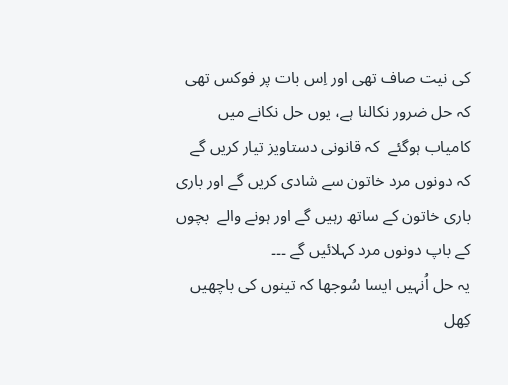کی نیت صاف تھی اور اِس بات پر فوکس تھی کہ حل ضرور نکالنا ہے، یوں حل نکانے میں کامیاب ہوگئے  کہ قانونی دستاویز تیار کریں گے کہ دونوں مرد خاتون سے شادی کریں گے اور باری باری خاتون کے ساتھ رہیں گے اور ہونے والے  بچوں کے باپ دونوں مرد کہلائیں گے ۔۔۔
یہ حل اُنہیں ایسا سُوجھا کہ تینوں کی باچھیں کِھل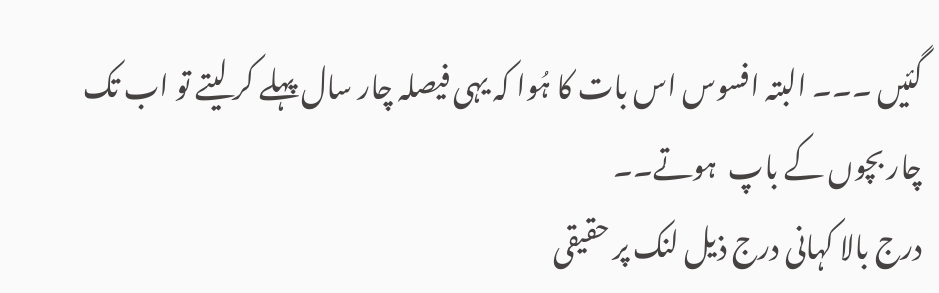گئیں ۔۔۔ البتہ افسوس اس بات کا ہُوا کہ یہی فیصلہ چار سال پہلے کر لیتے تو اب تک چار بچوں کے باپ  ہوتے۔۔
درج بالا کہانی درج ذیل لنک پر حقیقی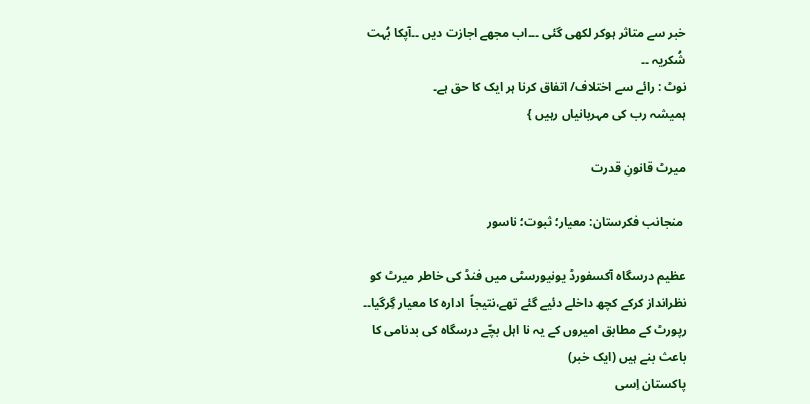خبر سے متاثر ہوکر لکھی گئی ۔۔۔اب مجھے اجازت دیں ۔۔آپکا بُہت شُکریہ ۔۔
نوٹ : رائے سے اختلاف/ اتفاق کرنا ہر ایک کا حق ہے۔
ہمیشہ رب کی مہربانیاں رہیں }

میرٹ قانونِ قدرت

 منجانب فکرستان: معیار؛ ثبوت؛ ناسور

عظیم درسگاہ آکسفورڈ یونیورسٹی میں فنڈ کی خاطر میرٹ کو نظرانداز کرکے کچھ داخلے دئیے گئے تھے،نتیجاً  ادارہ کا معیار گِرگیا۔۔ رپورٹ کے مطابق امیروں کے یہ نا اہل بچّے درسگاہ کی بدنامی کا باعث بنے ہیں (ایک خبر)
پاکستان اِسی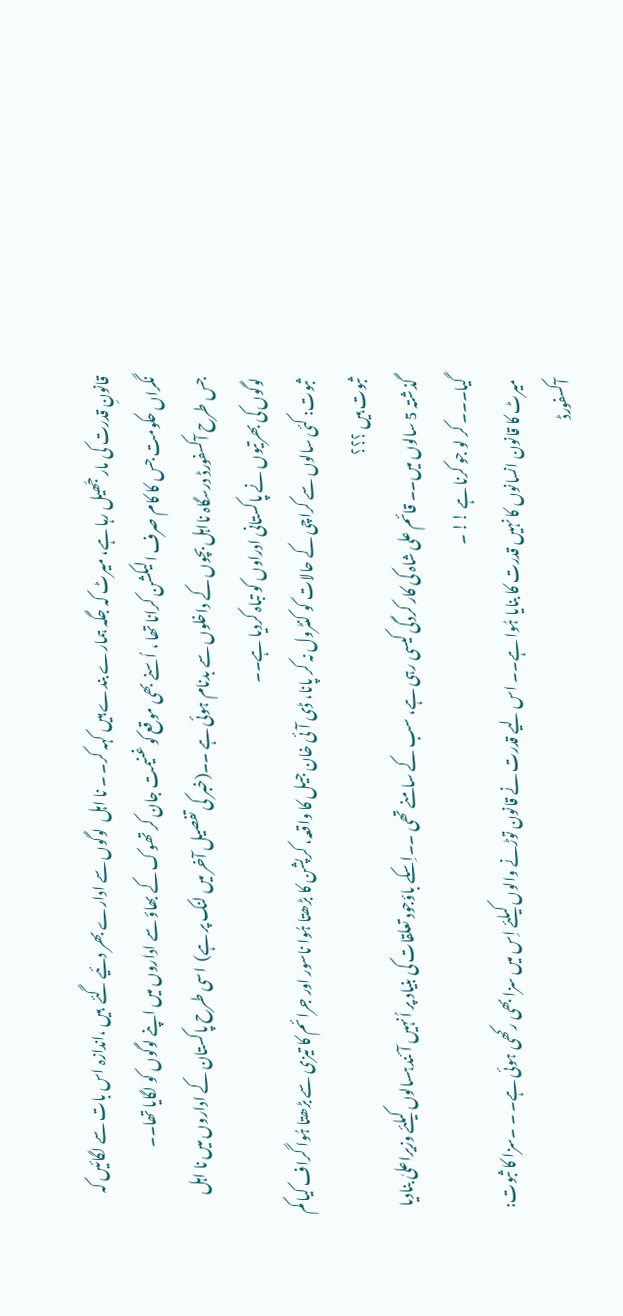قانونِ قدرت کی مار جَھیل رہا ہے، میرٹ کہ جگہ ہمارے بندے ہیں کہہ کر۔ ۔ نا اہل  لوگوں سے ادارے بھر دئیے گئے  ہیں ،اندازہ اس بات سے لگائیں کہ نگراں حکومت جس کا کام صرف الیکشن کرانا تھا ، اُسنے بھی موقع کو غنیمت جان کر تھوک کے بھاؤ سے اداروں میں اپنے لوگوں کو لگایا تھا۔۔
جس طرح آکسفورڈ درسگاہ نااہل بچوں کے داخلوں سے بدنام ہوئی ہے ۔۔(خبر کی تفصیل آخر میں لنک پر ہے)  اسی طرح پاکستان کے اداروں میں نا اہل لوگوں کی بھرتیوں نے پاکستانی ادراوں کو تباہ کردیا ہے۔۔
 ثبوت: کئی سالوں سے کراچی کے حالات کو کنٹرول نہ کر پانا، ڈی آئی خان جیل کا واقعہ، کرپشن کا بڑھتا ہُوا ناسور اور جرائم کا تیزی سے بڑھتا ہُوا گراف کیا کم ثبوت ہیں ؟؟؟
گذشتہ 5 سالوں میں۔۔ قائم علی شاہ کی کار کردگی کیسی رہی ہے، سب کے سامنے تھی ۔۔اِسکے باؤجود تعلقات کی بنیاد پر اُنہیں آئندہسالوں کیلئے وزیراعلیٰ بنادیا  گیا۔۔۔ کر لو جو کرنا ہے !! ۔
میرٹ کا قانون انسانوں کا نہیں قدرت کا بنایا ہُوا ہے۔۔ اس لیے قدرت نے قانون توڑنے والوں کیلئے اِس میں سزا بھی رکھی ہوئی ہے۔ ۔ ۔سزا کا ثبوت: آکسفورڈ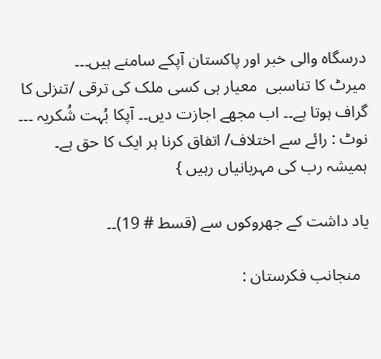درسگاہ والی خبر اور پاکستان آپکے سامنے ہیں۔۔۔
میرٹ کا تناسبی  معیار ہی کسی ملک کی ترقی /تنزلی کا گراف ہوتا ہے۔۔ اب مجھے اجازت دیں۔۔ آپکا بُہت شُکریہ ۔۔۔
نوٹ : رائے سے اختلاف/ اتفاق کرنا ہر ایک کا حق ہے۔
ہمیشہ رب کی مہربانیاں رہیں }

یاد داشت کے جھروکوں سے (قسط # 19)۔۔

  منجانب فکرستان :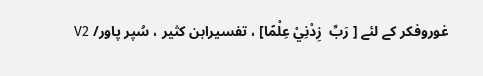غوروفکر کے لئے [ رَبِّ  زِدْنِيْ عِلْمًا] ، تفسیرابن کثیر ، سُپر پاور/ V2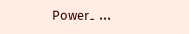Power۔ ...